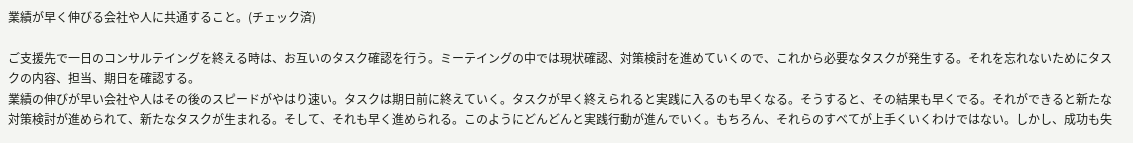業績が早く伸びる会社や人に共通すること。(チェック済)

ご支援先で一日のコンサルテイングを終える時は、お互いのタスク確認を行う。ミーテイングの中では現状確認、対策検討を進めていくので、これから必要なタスクが発生する。それを忘れないためにタスクの内容、担当、期日を確認する。
業績の伸びが早い会社や人はその後のスピードがやはり速い。タスクは期日前に終えていく。タスクが早く終えられると実践に入るのも早くなる。そうすると、その結果も早くでる。それができると新たな対策検討が進められて、新たなタスクが生まれる。そして、それも早く進められる。このようにどんどんと実践行動が進んでいく。もちろん、それらのすべてが上手くいくわけではない。しかし、成功も失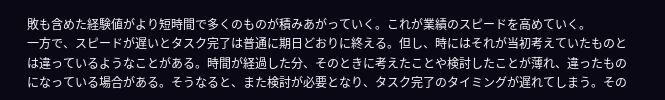敗も含めた経験値がより短時間で多くのものが積みあがっていく。これが業績のスピードを高めていく。
一方で、スピードが遅いとタスク完了は普通に期日どおりに終える。但し、時にはそれが当初考えていたものとは違っているようなことがある。時間が経過した分、そのときに考えたことや検討したことが薄れ、違ったものになっている場合がある。そうなると、また検討が必要となり、タスク完了のタイミングが遅れてしまう。その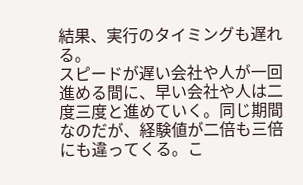結果、実行のタイミングも遅れる。
スピードが遅い会社や人が一回進める間に、早い会社や人は二度三度と進めていく。同じ期間なのだが、経験値が二倍も三倍にも違ってくる。こ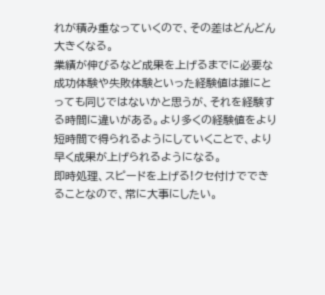れが積み重なっていくので、その差はどんどん大きくなる。
業績が伸びるなど成果を上げるまでに必要な成功体験や失敗体験といった経験値は誰にとっても同じではないかと思うが、それを経験する時間に違いがある。より多くの経験値をより短時間で得られるようにしていくことで、より早く成果が上げられるようになる。
即時処理、スピードを上げる!クセ付けでできることなので、常に大事にしたい。